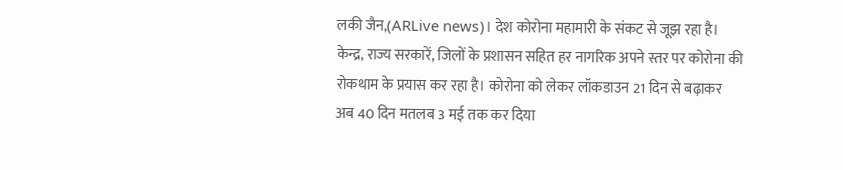लकी जैन,(ARLive news)। देश कोरोना महामारी के संकट से जूझ रहा है। केन्द्र, राज्य सरकारें, जिलों के प्रशासन सहित हर नागरिक अपने स्तर पर कोरोना की रोकथाम के प्रयास कर रहा है। कोरोना को लेकर लॉकडाउन 21 दिन से बढ़ाकर अब 40 दिन मतलब 3 मई तक कर दिया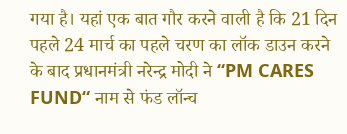गया है। यहां एक बात गौर करने वाली है कि 21 दिन पहले 24 मार्च का पहले चरण का लॉक डाउन करने के बाद प्रधानमंत्री नरेन्द्र मोदी ने “PM CARES FUND“ नाम से फंड लॉन्च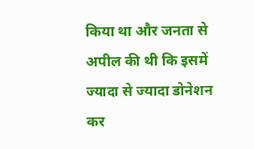किया था और जनता से अपील की थी कि इसमें ज्यादा से ज्यादा डोनेशन कर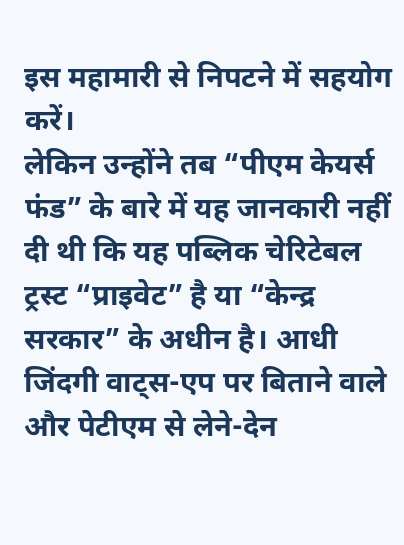इस महामारी से निपटने में सहयोग करें।
लेकिन उन्होंने तब “पीएम केयर्स फंड” के बारे में यह जानकारी नहीं दी थी कि यह पब्लिक चेरिटेबल ट्रस्ट “प्राइवेट” है या “केन्द्र सरकार” के अधीन है। आधी जिंदगी वाट्स-एप पर बिताने वाले और पेटीएम से लेने-देन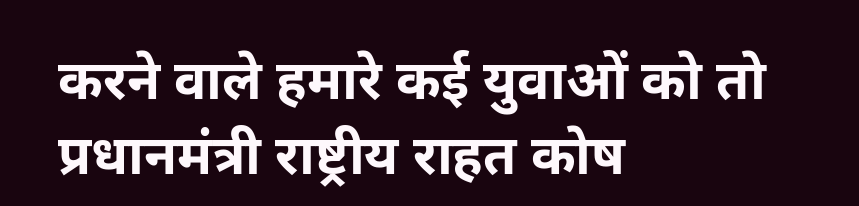करने वाले हमारे कई युवाओं को तो प्रधानमंत्री राष्ट्रीय राहत कोष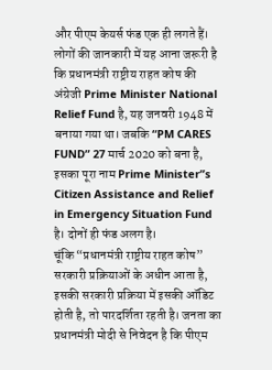और पीएम केयर्स फंड एक ही लगते हैं।
लोगों की जानकारी में यह आना जरूरी है कि प्रधानमंत्री राष्ट्रीय राहत कोष की अंग्रेजी Prime Minister National Relief Fund है, यह जनवरी 1948 में बनाया गया था। जबकि “PM CARES FUND” 27 मार्च 2020 को बना है, इसका पूरा नाम Prime Minister”s Citizen Assistance and Relief in Emergency Situation Fund है। दोनों ही फंड अलग है।
चूंकि “प्रधानमंत्री राष्ट्रीय राहत कोष” सरकारी प्रक्रियाओं के अधीन आता है, इसकी सरकारी प्रक्रिया में इसकी ऑडिट होती है, तो पारदर्शिता रहती है। जनता का प्रधानमंत्री मोदी से निवेदन है कि पीएम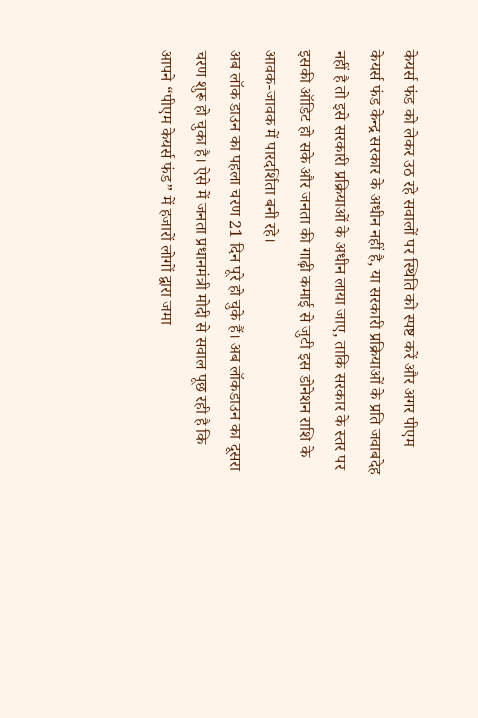केयर्स फंड को लेकर उठ रहे सवालों पर स्थिति को स्पष्ट करें और अगर पीएम केयर्स फंड केन्द्र सरकार के अधीन नहीं है, या सरकारी प्रक्रियाओं के प्रति जवाबदेह नहीं है तो इसे सरकारी प्रक्रियाओं के अधीन लाया जाए, ताकि सरकार के स्तर पर इसकी ऑडिट हो सके और जनता की गाढ़ी कमाई से जुटी इस डोनेशन राशि के आवक-जावक में पारदर्शिता बनी रहे।
अब लॉक डाउन का पहला चरण 21 दिन पूरे हो चुके हैं। अब लॉकडाउन का दूसरा चरण शुरू हो चुका है। ऐसे में जनता प्रधानमंत्री मोदी से सवाल पूछ रही है कि आपने “पीएम केयर्स फंड” में हजारों लोगों द्वारा जमा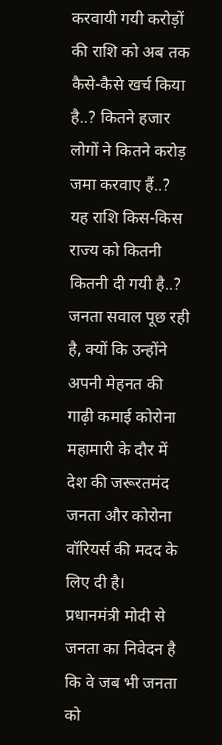करवायी गयी करोड़ों की राशि को अब तक कैसे-कैसे खर्च किया है..? कितने हजार लोगों ने कितने करोड़ जमा करवाए हैं..? यह राशि किस-किस राज्य को कितनी कितनी दी गयी है..? जनता सवाल पूछ रही है, क्यों कि उन्होंने अपनी मेहनत की गाढ़ी कमाई कोरोना महामारी के दौर में देश की जरूरतमंद जनता और कोरोना वॉरियर्स की मदद के लिए दी है।
प्रधानमंत्री मोदी से जनता का निवेदन है कि वे जब भी जनता को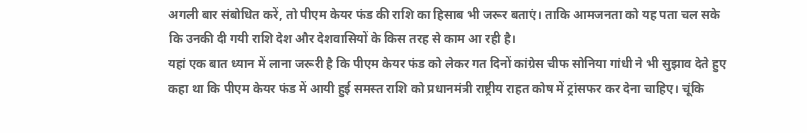अगली बार संबोधित करें, तो पीएम केयर फंड की राशि का हिसाब भी जरूर बताएं। ताकि आमजनता को यह पता चल सके कि उनकी दी गयी राशि देश और देशवासियों के किस तरह से काम आ रही है।
यहां एक बात ध्यान में लाना जरूरी है कि पीएम केयर फंड को लेकर गत दिनों कांग्रेस चीफ सोनिया गांधी ने भी सुझाव देते हुए कहा था कि पीएम केयर फंड में आयी हुई समस्त राशि को प्रधानमंत्री राष्ट्रीय राहत कोष में ट्रांसफर कर देना चाहिए। चूंकि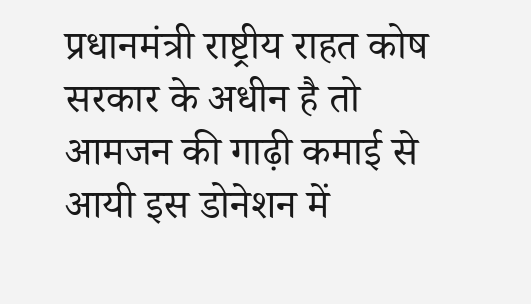प्रधानमंत्री राष्ट्रीय राहत कोष सरकार के अधीन है तो आमजन की गाढ़ी कमाई से आयी इस डोनेशन में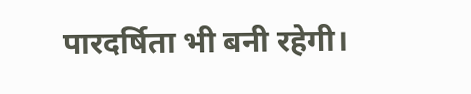पारदर्षिता भी बनी रहेगी।